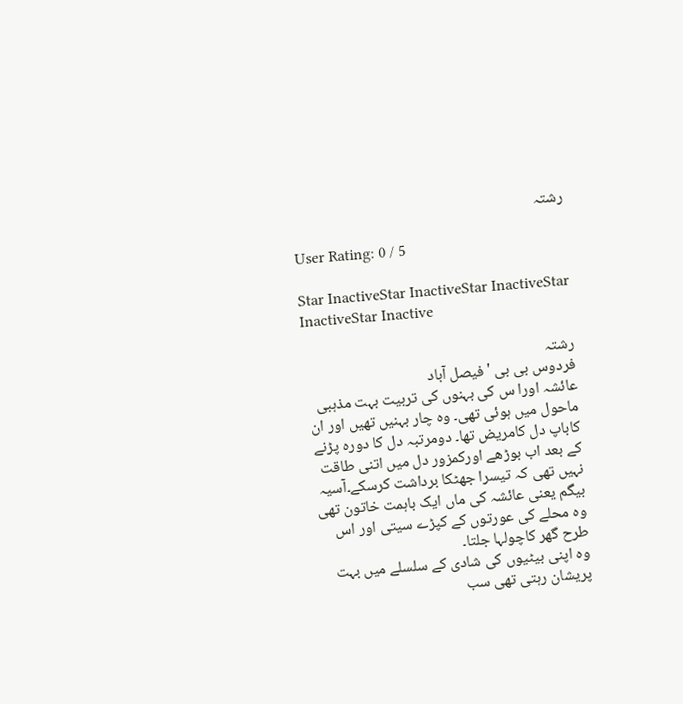رشتہ

User Rating: 0 / 5

Star InactiveStar InactiveStar InactiveStar InactiveStar Inactive

رشتہ
فردوس بی بی 'فیصل آباد
عائشہ اورا س کی بہنوں کی تربیت بہت مذہبی ماحول میں ہوئی تھی۔ وہ چار بہنیں تھیں اور ان کاباپ دل کامریض تھا۔ دومرتبہ دل کا دورہ پڑنے کے بعد اب بوڑھے اورکمزور دل میں اتنی طاقت نہیں تھی کہ تیسرا جھٹکا برداشت کرسکے۔آسیہ بیگم یعنی عائشہ کی ماں ایک باہمت خاتون تھی وہ محلے کی عورتوں کے کپڑے سیتی اور اس طرح گھر کاچولہا جلتا۔
وہ اپنی بیٹیوں کی شادی کے سلسلے میں بہت پریشان رہتی تھی سب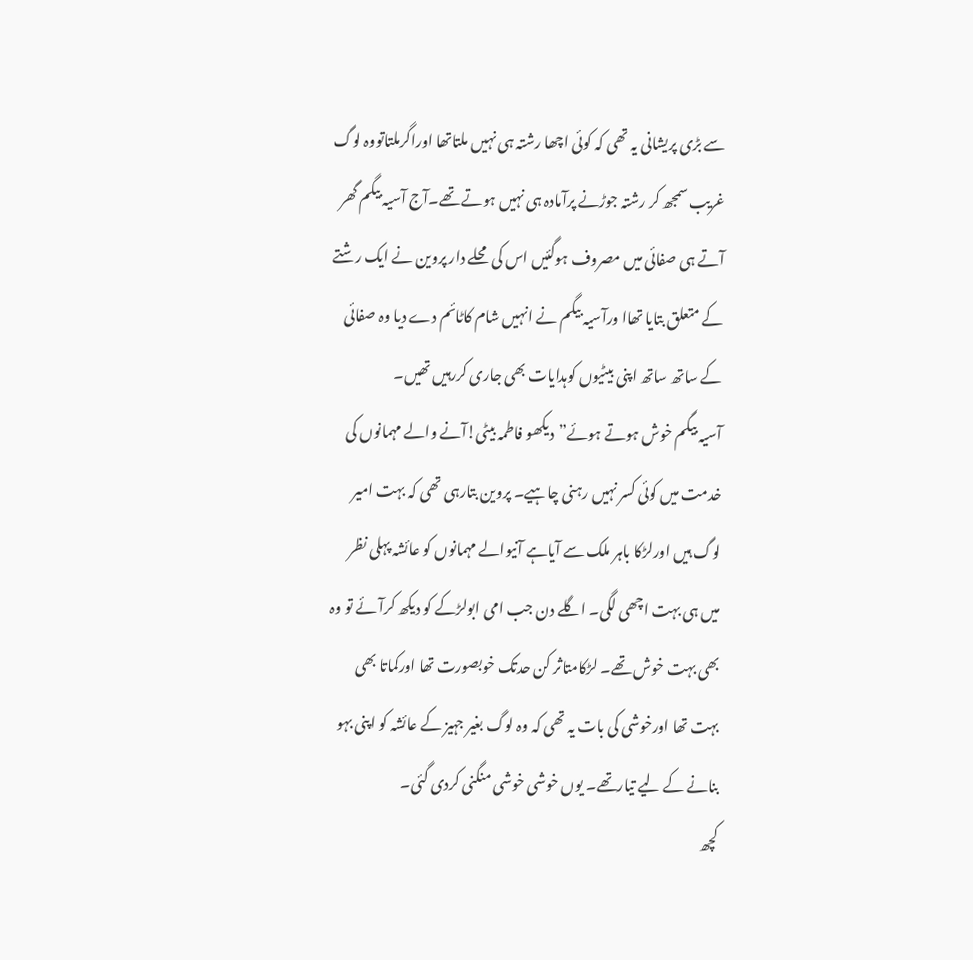سے بڑی پریشانی یہ تھی کہ کوئی اچھا رشتہ ہی نہیں ملتاتھا اوراگرملتاتووہ لوگ غریب سمجھ کر رشتہ جوڑنے پرآمادہ ہی نہیں ہوتے تھے۔آج آسیہ بیگم گھر آتے ہی صفائی میں مصروف ہوگئیں اس کی محلے دار پروین نے ایک رشتے کے متعلق بتایا تھاا ورآسیہ بیگم نے انہیں شام کاٹائم دے دیا وہ صفائی کے ساتھ ساتھ اپنی بیٹیوں کوہدایات بھی جاری کررہیں تھیں۔
آسیہ بیگم خوش ہوتے ہوئے”دیکھو فاطمہ بیٹی!آنے والے مہمانوں کی خدمت میں کوئی کسر نہیں رہنی چاہیے۔ پروین بتارہی تھی کہ بہت امیر لوگ ہیں اورلڑکا باہر ملک سے آیاہے آنیوالے مہمانوں کو عائشہ پہلی نظر میں ہی بہت اچھی لگی۔ اگلے دن جب امی ابولڑکے کو دیکھ کرآئے تو وہ بھی بہت خوش تھے۔ لڑکامتاثر کن حدتک خوبصورت تھا اورکماتا بھی بہت تھا اورخوشی کی بات یہ تھی کہ وہ لوگ بغیر جہیز کے عائشہ کو اپنی بہو بنانے کے لیے تیارتھے۔ یوں خوشی خوشی منگنی کردی گئی۔
کچھ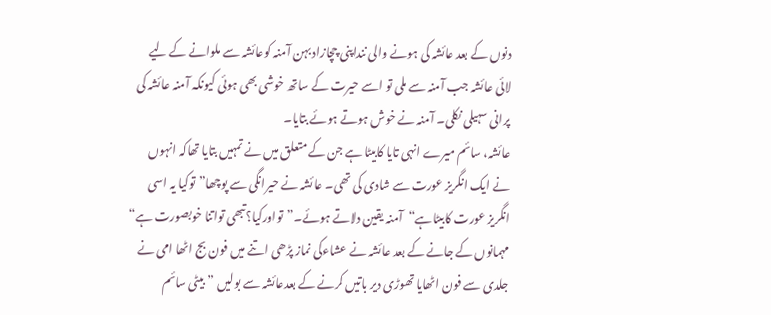دنوں کے بعد عائشہ کی ہونے والی ننداپنی چچازاد بہن آمنہ کوعائشہ سے ملوانے کے لیے لائی عائشہ جب آمنہ سے ملی تو اسے حیرت کے ساتھ خوشی بھی ہوئی کیونکہ آمنہ عائشہ کی پرانی سہیلی نکلی۔ آمنہ نے خوش ہوتے ہوئے بتایا۔
عائشہ، سائم میرے انہی تایا کابیٹا ہے جن کے متعلق میں نے تمہیں بتایا تھاکہ انہوں نے ایک انگریز عورت سے شادی کی تھی۔ عائشہ نے حیرانگی سے پوچھا”توکیا یہ اسی انگریز عورت کابیٹاہے“آمنہ یقین دلاتے ہوئے۔”تواورکیا؟تبھی تواتنا خوبصورت ہے“ مہمانوں کے جانے کے بعد عائشہ نے عشاءکی نماز پڑھی اتنے میں فون بج اٹھا امی نے جلدی سے فون اٹھایا تھوڑی دیر باتیں کرنے کے بعدعائشہ سے بولیں ”بیٹی سائم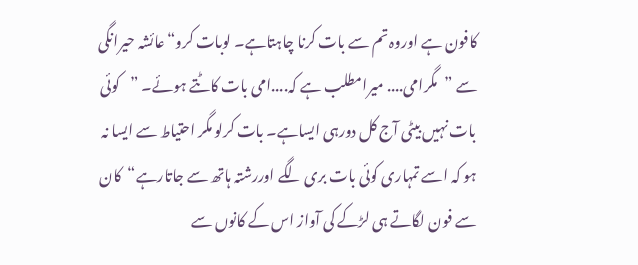کافون ہے اوروہ تم سے بات کرنا چاہتاہے۔ لوبات کرو“عائشہ حیرانگی سے ”مگرامی.... میرامطلب ہے کہ....امی بات کاٹتے ہوئے۔ ”کوئی بات نہیں بیٹی آج کل دورہی ایساہے۔ بات کرلو مگر احتیاط سے ایسا نہ ہو کہ اسے تمہاری کوئی بات بری لگے اوررشتہ ہاتھ سے جاتارہے“کان سے فون لگاتے ہی لڑکے کی آواز اس کے کانوں سے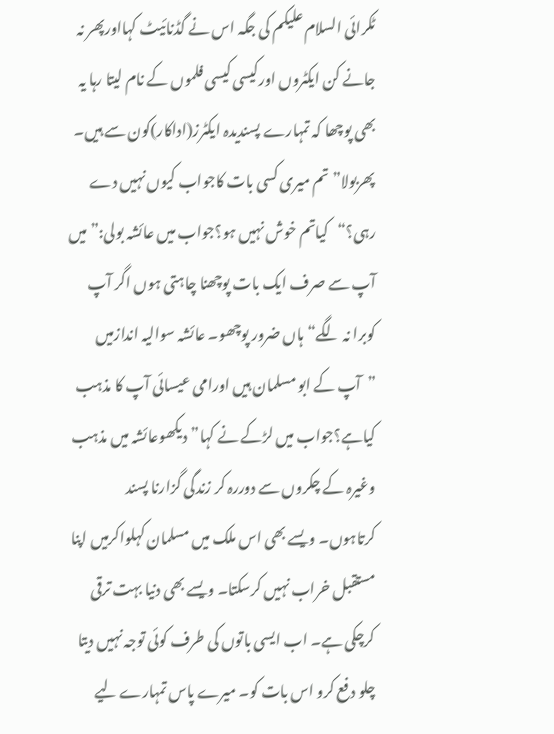ٹکرائی السلام علیکم کی جگہ اس نے گڈنائیٹ کہااورپھر نہ جانے کن ایکٹروں اورکیسی کیسی فلموں کے نام لیتا رہا یہ بھی پوچھا کہ تمہارے پسندیدہ ایکٹرز(اداکار)کون سے ہیں۔ پھربولا”تم میری کسی بات کاجواب کیوں نہیں دے رہی؟“کیاتم خوش نہیں ہو؟جواب میں عائشہ بولی:”میں آپ سے صرف ایک بات پوچھنا چاہتی ہوں اگر آپ کوبرا نہ لگے“ہاں ضرور پوچھو۔ عائشہ سوالیہ اندازمیں ”آپ کے ابو مسلمان ہیں اورامی عیسائی آپ کا مذہب کیاہے؟جواب میں لڑکے نے کہا”دیکھوعائشہ میں مذہب وغیرہ کے چکروں سے دوررہ کر زندگی گزارنا پسند کرتاہوں۔ ویسے بھی اس ملک میں مسلمان کہلواکرمیں اپنا مستقبل خراب نہیں کرسکتا۔ ویسے بھی دنیا بہت ترقی کرچکی ہے۔ اب ایسی باتوں کی طرف کوئی توجہ نہیں دیتا چلو دفع کرو اس بات کو۔ میرے پاس تمہارے لیے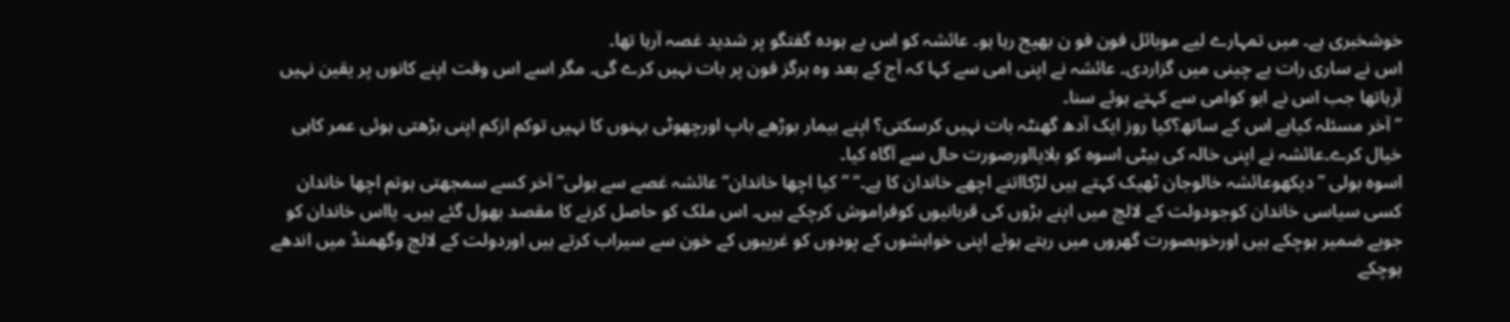خوشخبری ہے۔ میں تمہارے لیے موبائل فون فو ن بھیج رہا ہو۔ عائشہ کو اس بے ہودہ گفتگو پر شدید غصہ آرہا تھا۔
اس نے ساری رات بے چینی میں گزاردی۔ عائشہ نے اپنی امی سے کہا کہ آج کے بعد وہ ہرگز فون پر بات نہیں کرے گی۔ مگر اسے اس وقت اپنے کانوں پر یقین نہیں آرہاتھا جب اس نے ابو کوامی سے کہتے ہوئے سنا۔
”آخر مسئلہ کیاہے اس کے ساتھ؟کیا روز ایک آدھ گھنٹہ بات نہیں کرسکتی؟ اپنے بیمار بوڑھے باپ اورچھوٹی بہنوں کا نہیں توکم ازکم اپنی بڑھتی ہوئی عمر کاہی خیال کرے۔عائشہ نے اپنی خالہ کی بیٹی اسوہ کو بلایااورصورت حال سے آگاہ کیا۔
اسوہ بولی ”دیکھوعائشہ خالوجان ٹھیک کہتے ہیں لڑکااتنے اچھے خاندان کا ہے۔“ ”کیا اچھا خاندان“ عائشہ غصے سے بولی” آخر کسے سمجھتی ہوتم اچھا خاندان کسی سیاسی خاندان کوجودولت کے لالچ میں اپنے بڑوں کی قربانیوں کوفراموش کرچکے ہیں۔ اس ملک کو حاصل کرنے کا مقصد بھول گئے ہیں۔ یااس خاندان کو جوبے ضمیر ہوچکے ہیں اورخوبصورت گھروں میں رہتے ہوئے اپنی خواہشوں کے پودوں کو غریبوں کے خون سے سیراب کرتے ہیں اوردولت کے لالچ وگھمنڈ میں اندھے ہوچکے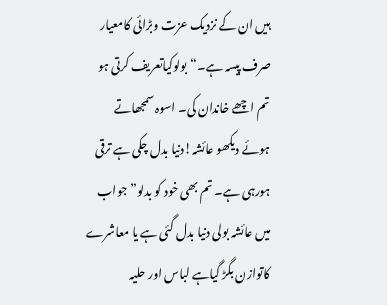ہیں ان کے نزدیک عزت وبڑائی کامعیار صرف پیسہ ہے۔“بولوکیاتعریف کرتی ہو تم اچھے خاندان کی۔ اسوہ سمجھاتے ہوئے دیکھو عائشہ!دنیا بدل چکی ہے ترقی ہورہی ہے۔ تم بھی خود کو بدلو”جواب میں عائشہ بولی دنیا بدل گئی ہے یا معاشرے کاتوازن بگڑ گیاہے لباس اور حلیہ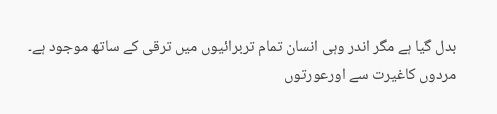بدل گیا ہے مگر اندر وہی انسان تمام تربرائیوں میں ترقی کے ساتھ موجود ہے۔ مردوں کاغیرت سے اورعورتوں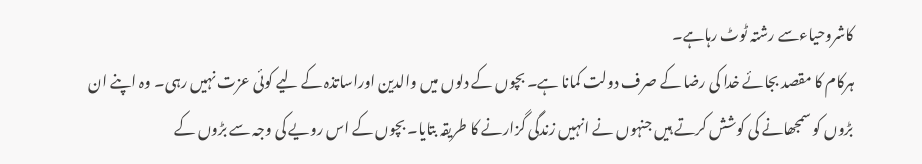کاشروحیاءسے رشتہ ٹوٹ رہاہے۔
ہرکام کا مقصد بجائے خدا کی رضا کے صرف دولت کمانا ہے۔ بچوں کے دلوں میں والدین اوراساتذہ کے لیے کوئی عزت نہیں رہی۔ وہ اپنے ان بڑوں کو سمجھانے کی کوشش کرتے ہیں جنہوں نے انہیں زندگی گزارنے کا طریقہ بتایا۔ بچوں کے اس رویے کی وجہ سے بڑوں کے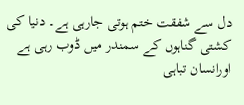دل سے شفقت ختم ہوتی جارہی ہے۔ دنیا کی کشتی گناہوں کے سمندر میں ڈوب رہی ہے اورانسان تباہی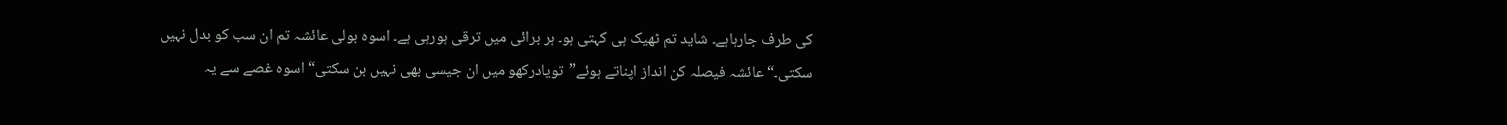کی طرف جارہاہے۔ شاید تم ٹھیک ہی کہتی ہو۔ ہر برائی میں ترقی ہورہی ہے۔ اسوہ بولی عائشہ تم ان سب کو بدل نہیں سکتی۔“عائشہ فیصلہ کن انداز اپناتے ہوئے”تویادرکھو میں ان جیسی بھی نہیں بن سکتی“اسوہ غصے سے یہ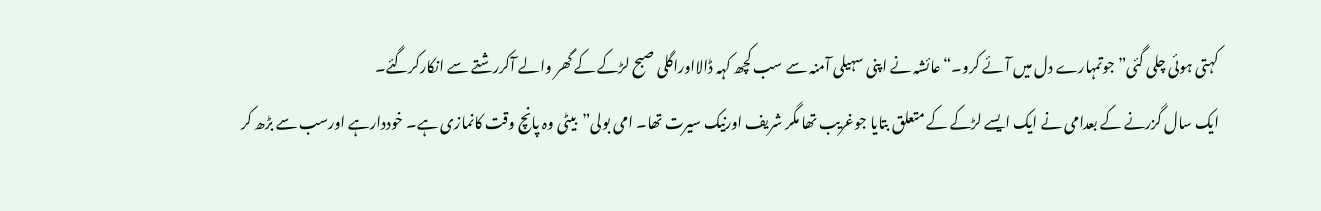کہتی ہوئی چلی گئی”جوتمہارے دل میں آئے کرو۔“عائشہ نے اپنی سہیلی آمنہ سے سب کچھ کہہ ڈالااوراگلی صبح لڑکے کے گھر والے آکررشتے سے انکارکرگئے۔
ایک سال گزرنے کے بعدامی نے ایک ایسے لڑکے کے متعلق بتایا جوغریب تھا مگر شریف اورنیک سیرت تھا۔ امی بولی”بیٹی وہ پانچ وقت کانمازی ہے۔ خوددارہے اورسب سے بڑھ کر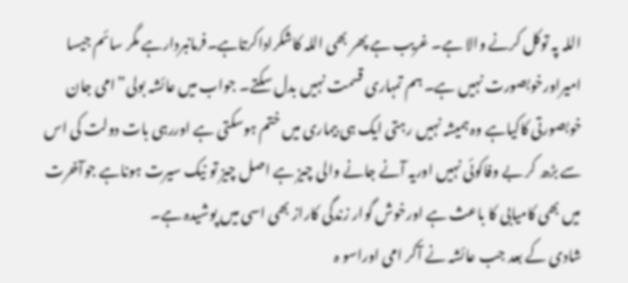اللہ پہ توکل کرنے والا ہے۔ غریب ہے پھر بھی اللہ کاشکراداکرتاہے۔فرمانبردارہے مگر سائم جیسا امیراورخوبصورت نہیں ہے۔ ہم تمہاری قسمت نہیں بدل سکتے۔ جواب میں عائشہ بولی”امی جان خوبصورتی کاکیاہے وہ ہمیشہ نہیں رہتی ایک ہی بیماری میں ختم ہوسکتی ہے اوررہی بات دولت کی اس سے بڑھ کر بے وفاکوئی نہیں اوریہ آنے جانے والی چیز ہے اصل چیز تو نیک سیرت ہوناہے جوآخرت میں بھی کامیابی کا باعث ہے اورخوش گوار زندگی کاراز بھی اسی میں پوشیدہ ہے۔
شادی کے بعد جب عائشہ نے آکر امی اوراسو ہ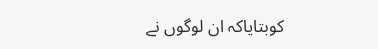کوبتایاکہ ان لوگوں نے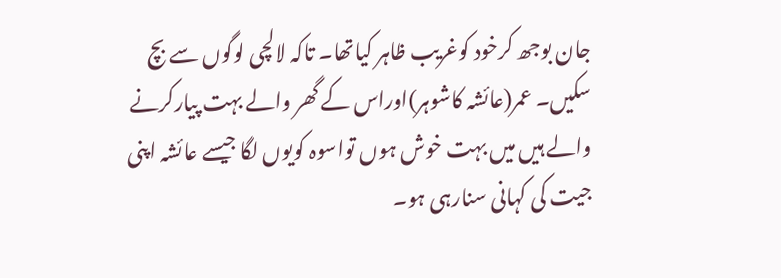جان بوجھ کرخود کوغریب ظاہر کیاتھا۔ تاکہ لالچی لوگوں سے بچ سکیں۔ عمر(عائشہ کاشوہر)اوراس کے گھر والے بہت پیارکرنے والے ہیں میں بہت خوش ہوں تواسوہ کویوں لگا جیسے عائشہ اپنی جیت کی کہانی سنارہی ہو۔